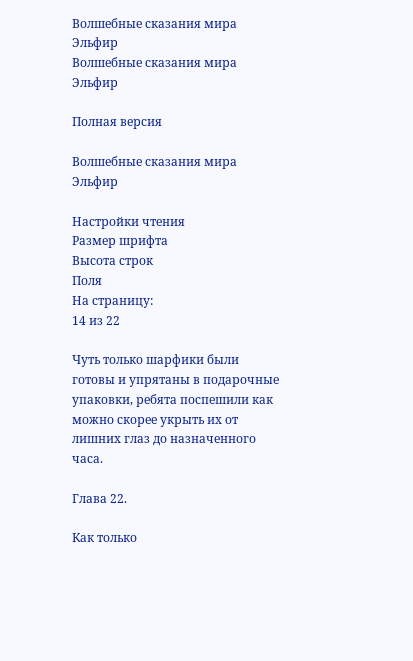Волшебные сказания мира Эльфир
Волшебные сказания мира Эльфир

Полная версия

Волшебные сказания мира Эльфир

Настройки чтения
Размер шрифта
Высота строк
Поля
На страницу:
14 из 22

Чуть только шарфики были готовы и упрятаны в подарочные упаковки, ребята поспешили как можно скорее укрыть их от лишних глаз до назначенного часа.

Глава 22.

Как только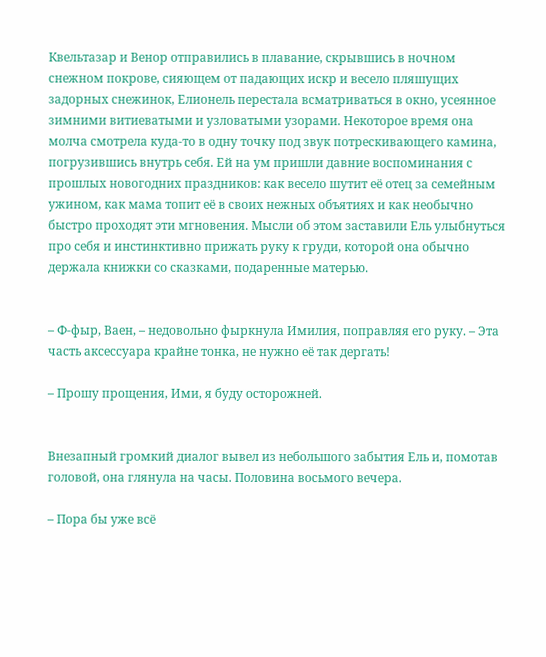Квельтазар и Венор отправились в плавание, скрывшись в ночном снежном покрове, сияющем от падающих искр и весело пляшущих задорных снежинок, Елионель перестала всматриваться в окно, усеянное зимними витиеватыми и узловатыми узорами. Некоторое время она молча смотрела куда-то в одну точку под звук потрескивающего камина, погрузившись внутрь себя. Ей на ум пришли давние воспоминания с прошлых новогодних праздников: как весело шутит её отец за семейным ужином, как мама топит её в своих нежных объятиях и как необычно быстро проходят эти мгновения. Мысли об этом заставили Ель улыбнуться про себя и инстинктивно прижать руку к груди, которой она обычно держала книжки со сказками, подаренные матерью.


– Ф-фыр, Ваен, – недовольно фыркнула Имилия, поправляя его руку. – Эта часть аксессуара крайне тонка, не нужно её так дергать!

– Прошу прощения, Ими, я буду осторожней.


Внезапный громкий диалог вывел из небольшого забытия Ель и, помотав головой, она глянула на часы. Половина восьмого вечера.

– Пора бы уже всё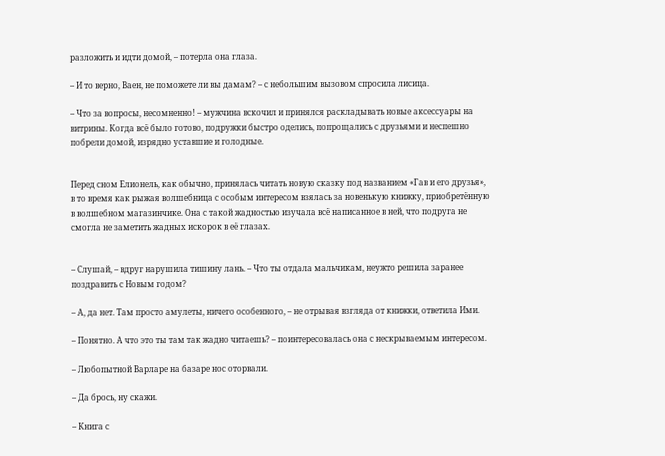разложить и идти домой, – потерла она глаза.

– И то верно, Ваен, не поможете ли вы дамам? – с небольшим вызовом спросила лисица.

– Что за вопросы, несомненно! – мужчина вскочил и принялся раскладывать новые аксессуары на витрины. Когда всё было готово, подружки быстро оделись, попрощались с друзьями и неспешно побрели домой, изрядно уставшие и голодные.


Перед сном Елионель, как обычно, принялась читать новую сказку под названием «Гав и его друзья», в то время как рыжая волшебница с особым интересом взялась за новенькую книжку, приобретённую в волшебном магазинчике. Она с такой жадностью изучала всё написанное в ней, что подруга не смогла не заметить жадных искорок в её глазах.


– Слушай, – вдруг нарушила тишину лань. – Что ты отдала мальчикам, неужто решила заранее поздравить с Новым годом?

– А, да нет. Там просто амулеты, ничего особенного, – не отрывая взгляда от книжки, ответила Ими.

– Понятно. А что это ты там так жадно читаешь? – поинтересовалась она с нескрываемым интересом.

– Любопытной Варларе на базаре нос оторвали.

– Да брось, ну скажи.

– Книга с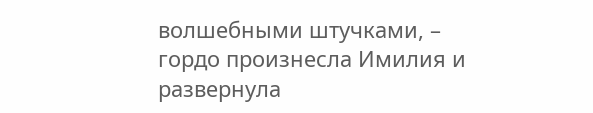волшебными штучками, – гордо произнесла Имилия и развернула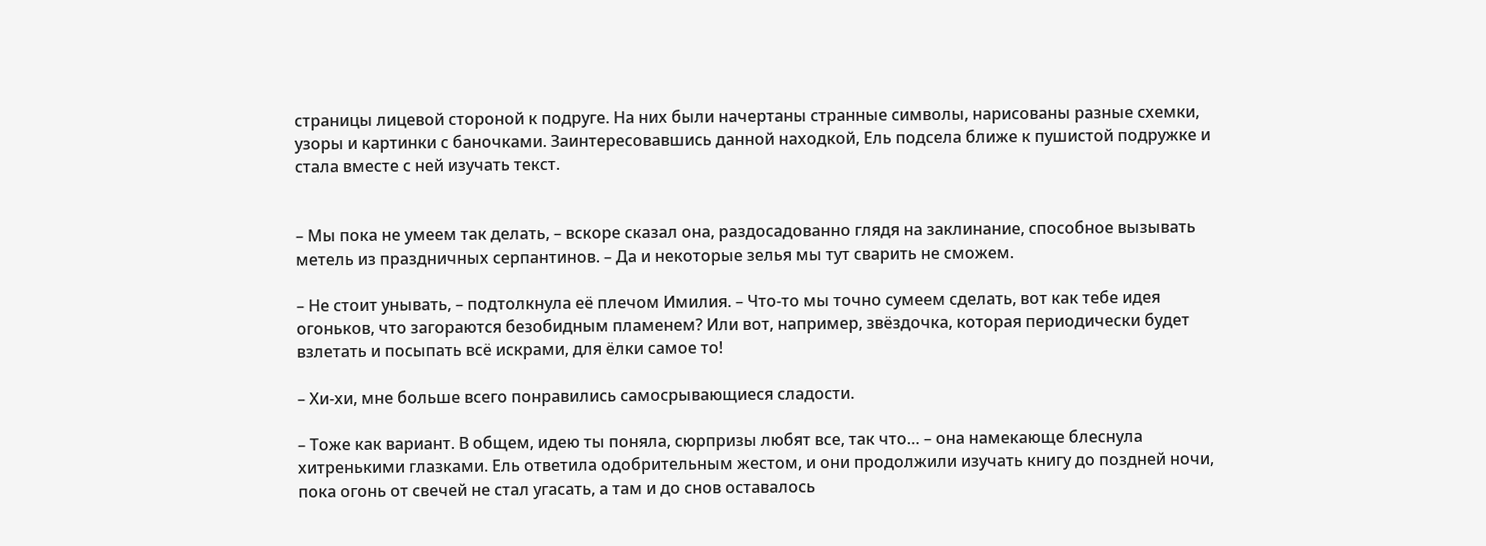страницы лицевой стороной к подруге. На них были начертаны странные символы, нарисованы разные схемки, узоры и картинки с баночками. Заинтересовавшись данной находкой, Ель подсела ближе к пушистой подружке и стала вместе с ней изучать текст.


– Мы пока не умеем так делать, – вскоре сказал она, раздосадованно глядя на заклинание, способное вызывать метель из праздничных серпантинов. – Да и некоторые зелья мы тут сварить не сможем.

– Не стоит унывать, – подтолкнула её плечом Имилия. – Что-то мы точно сумеем сделать, вот как тебе идея огоньков, что загораются безобидным пламенем? Или вот, например, звёздочка, которая периодически будет взлетать и посыпать всё искрами, для ёлки самое то!

– Хи-хи, мне больше всего понравились самосрывающиеся сладости.

– Тоже как вариант. В общем, идею ты поняла, сюрпризы любят все, так что… – она намекающе блеснула хитренькими глазками. Ель ответила одобрительным жестом, и они продолжили изучать книгу до поздней ночи, пока огонь от свечей не стал угасать, а там и до снов оставалось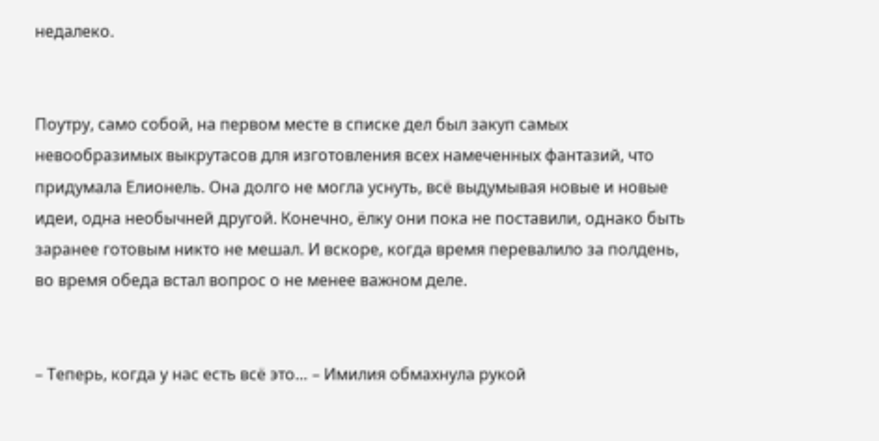недалеко.


Поутру, само собой, на первом месте в списке дел был закуп самых невообразимых выкрутасов для изготовления всех намеченных фантазий, что придумала Елионель. Она долго не могла уснуть, всё выдумывая новые и новые идеи, одна необычней другой. Конечно, ёлку они пока не поставили, однако быть заранее готовым никто не мешал. И вскоре, когда время перевалило за полдень, во время обеда встал вопрос о не менее важном деле.


– Теперь, когда у нас есть всё это… – Имилия обмахнула рукой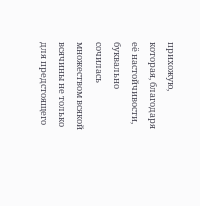прихожую, которая, благодаря её настойчивости, буквально сочилась множеством всякой всячины не только для предстоящего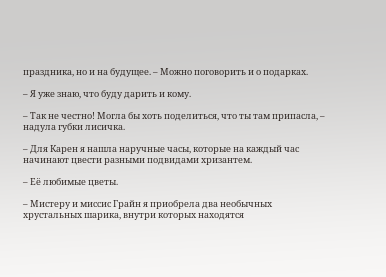праздника, но и на будущее. – Можно поговорить и о подарках.

– Я уже знаю, что буду дарить и кому.

– Так не честно! Могла бы хоть поделиться, что ты там припасла, – надула губки лисичка.

– Для Карен я нашла наручные часы, которые на каждый час начинают цвести разными подвидами хризантем.

– Её любимые цветы.

– Мистеру и миссис Грайн я приобрела два необычных хрустальных шарика, внутри которых находятся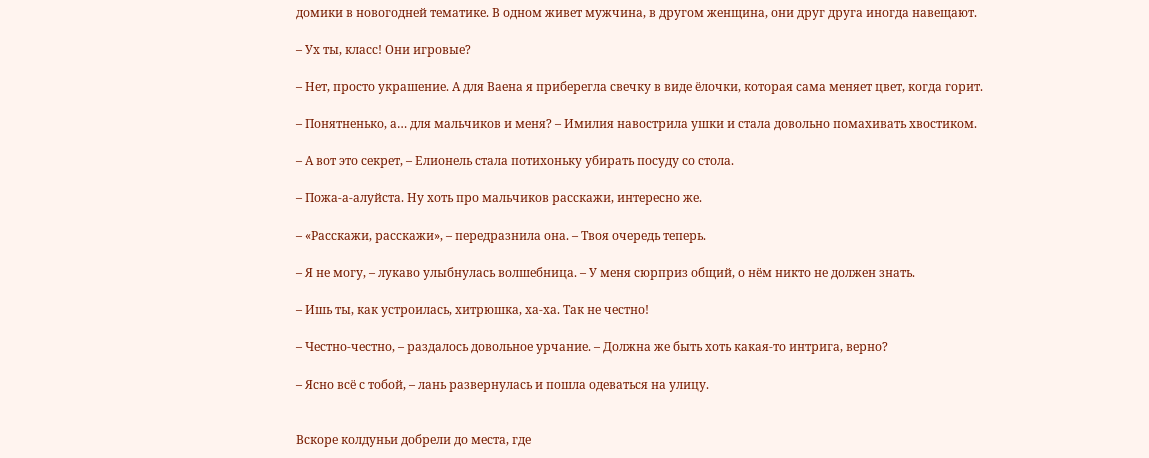домики в новогодней тематике. В одном живет мужчина, в другом женщина, они друг друга иногда навещают.

– Ух ты, класс! Они игровые?

– Нет, просто украшение. А для Ваена я приберегла свечку в виде ёлочки, которая сама меняет цвет, когда горит.

– Понятненько, а… для мальчиков и меня? – Имилия навострила ушки и стала довольно помахивать хвостиком.

– А вот это секрет, – Елионель стала потихоньку убирать посуду со стола.

– Пожа-а-алуйста. Ну хоть про мальчиков расскажи, интересно же.

– «Расскажи, расскажи», – передразнила она. – Твоя очередь теперь.

– Я не могу, – лукаво улыбнулась волшебница. – У меня сюрприз общий, о нём никто не должен знать.

– Ишь ты, как устроилась, хитрюшка, ха-ха. Так не честно!

– Честно-честно, – раздалось довольное урчание. – Должна же быть хоть какая-то интрига, верно?

– Ясно всё с тобой, – лань развернулась и пошла одеваться на улицу.


Вскоре колдуньи добрели до места, где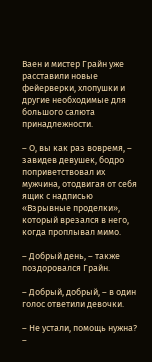Ваен и мистер Грайн уже расставили новые фейерверки, хлопушки и другие необходимые для большого салюта принадлежности.

– О, вы как раз вовремя, – завидев девушек, бодро поприветствовал их мужчина, отодвигая от себя ящик с надписью «Взрывные проделки», который врезался в него, когда проплывал мимо.

– Добрый день, – также поздоровался Грайн.

– Добрый, добрый, – в один голос ответили девочки.

– Не устали, помощь нужна? –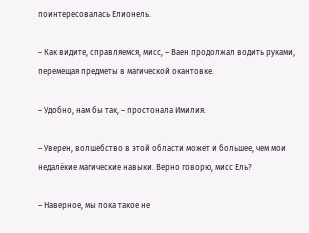поинтересовалась Елионель.

– Как видите, справляемся, мисс, – Ваен продолжал водить руками, перемещая предметы в магической окантовке.

– Удобно, нам бы так, – простонала Имилия.

– Уверен, волшебство в этой области может и большее, чем мои недалёкие магические навыки. Верно говорю, мисс Ель?

– Наверное, мы пока такое не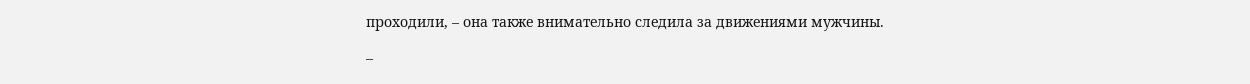проходили, – она также внимательно следила за движениями мужчины.

–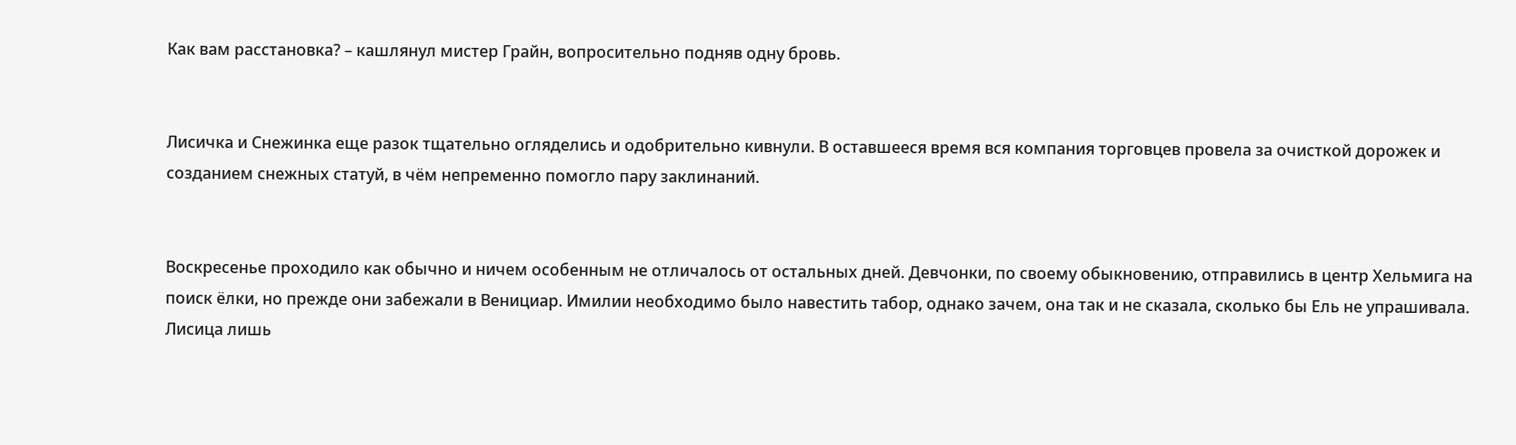Как вам расстановка? – кашлянул мистер Грайн, вопросительно подняв одну бровь.


Лисичка и Снежинка еще разок тщательно огляделись и одобрительно кивнули. В оставшееся время вся компания торговцев провела за очисткой дорожек и созданием снежных статуй, в чём непременно помогло пару заклинаний.


Воскресенье проходило как обычно и ничем особенным не отличалось от остальных дней. Девчонки, по своему обыкновению, отправились в центр Хельмига на поиск ёлки, но прежде они забежали в Венициар. Имилии необходимо было навестить табор, однако зачем, она так и не сказала, сколько бы Ель не упрашивала. Лисица лишь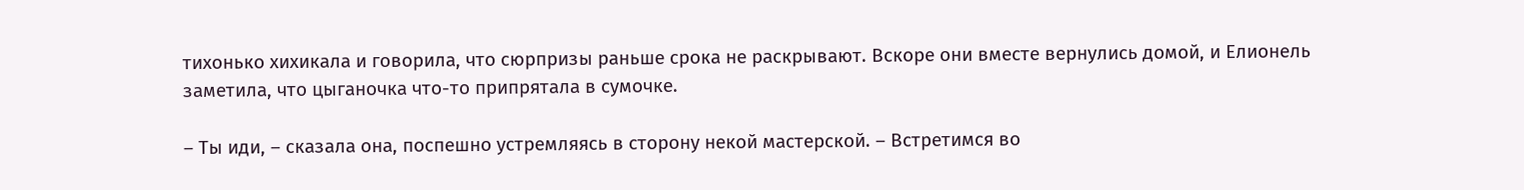тихонько хихикала и говорила, что сюрпризы раньше срока не раскрывают. Вскоре они вместе вернулись домой, и Елионель заметила, что цыганочка что-то припрятала в сумочке.

– Ты иди, – сказала она, поспешно устремляясь в сторону некой мастерской. – Встретимся во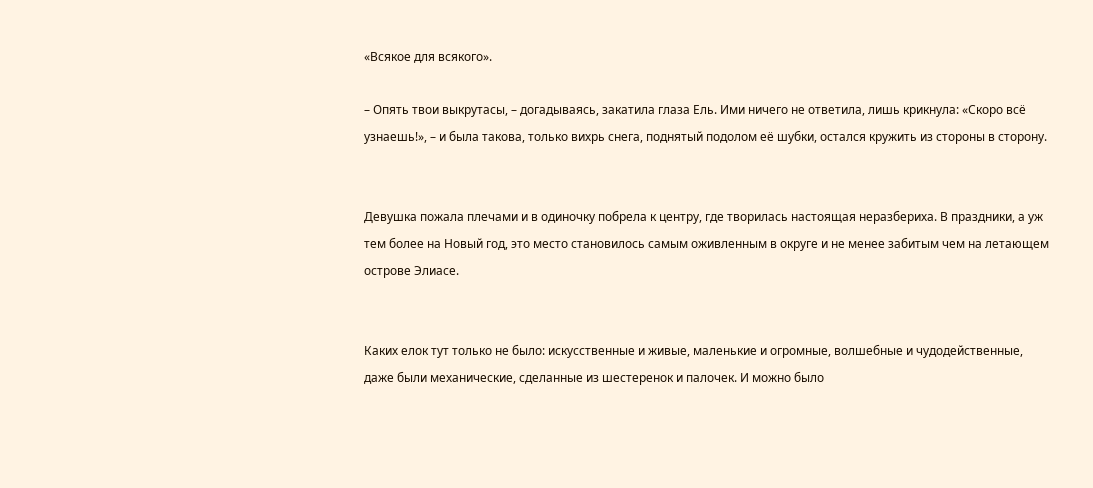«Всякое для всякого».

– Опять твои выкрутасы, – догадываясь, закатила глаза Ель. Ими ничего не ответила, лишь крикнула: «Скоро всё узнаешь!», – и была такова, только вихрь снега, поднятый подолом её шубки, остался кружить из стороны в сторону.


Девушка пожала плечами и в одиночку побрела к центру, где творилась настоящая неразбериха. В праздники, а уж тем более на Новый год, это место становилось самым оживленным в округе и не менее забитым чем на летающем острове Элиасе.


Каких елок тут только не было: искусственные и живые, маленькие и огромные, волшебные и чудодейственные, даже были механические, сделанные из шестеренок и палочек. И можно было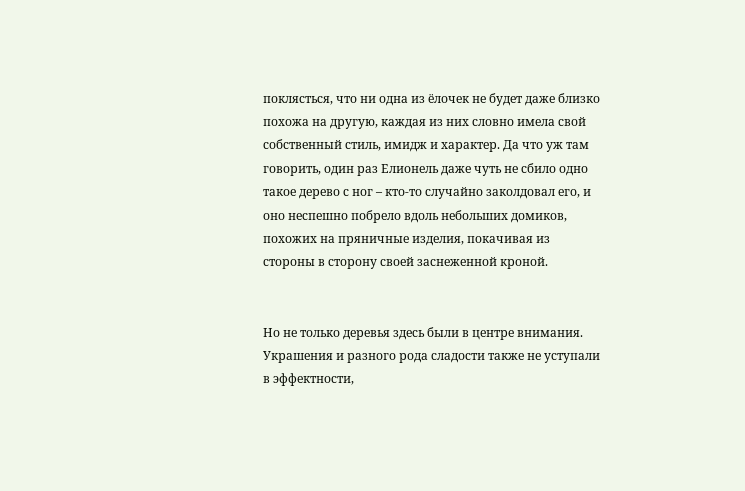поклясться, что ни одна из ёлочек не будет даже близко похожа на другую, каждая из них словно имела свой собственный стиль, имидж и характер. Да что уж там говорить, один раз Елионель даже чуть не сбило одно такое дерево с ног – кто-то случайно заколдовал его, и оно неспешно побрело вдоль небольших домиков, похожих на пряничные изделия, покачивая из стороны в сторону своей заснеженной кроной.


Но не только деревья здесь были в центре внимания. Украшения и разного рода сладости также не уступали в эффектности,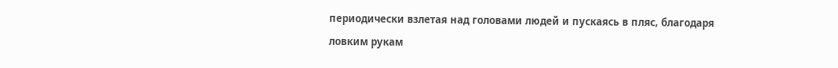периодически взлетая над головами людей и пускаясь в пляс, благодаря ловким рукам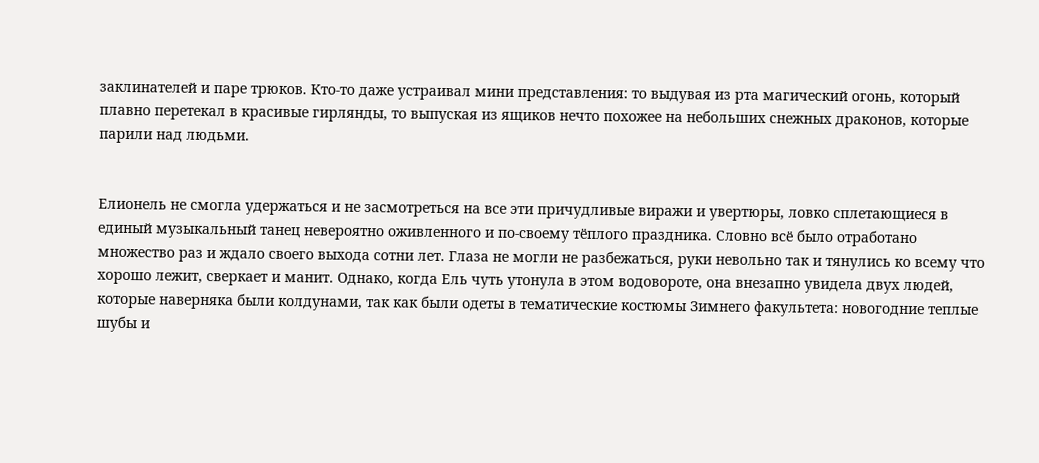заклинателей и паре трюков. Кто-то даже устраивал мини представления: то выдувая из рта магический огонь, который плавно перетекал в красивые гирлянды, то выпуская из ящиков нечто похожее на небольших снежных драконов, которые парили над людьми.


Елионель не смогла удержаться и не засмотреться на все эти причудливые виражи и увертюры, ловко сплетающиеся в единый музыкальный танец невероятно оживленного и по-своему тёплого праздника. Словно всё было отработано множество раз и ждало своего выхода сотни лет. Глаза не могли не разбежаться, руки невольно так и тянулись ко всему что хорошо лежит, сверкает и манит. Однако, когда Ель чуть утонула в этом водовороте, она внезапно увидела двух людей, которые наверняка были колдунами, так как были одеты в тематические костюмы Зимнего факультета: новогодние теплые шубы и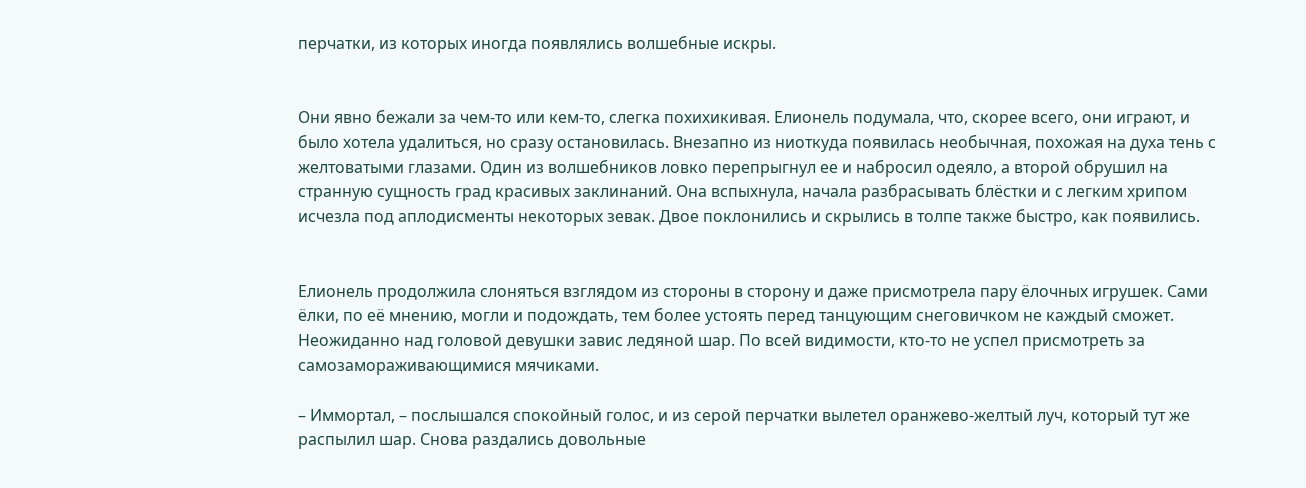перчатки, из которых иногда появлялись волшебные искры.


Они явно бежали за чем-то или кем-то, слегка похихикивая. Елионель подумала, что, скорее всего, они играют, и было хотела удалиться, но сразу остановилась. Внезапно из ниоткуда появилась необычная, похожая на духа тень с желтоватыми глазами. Один из волшебников ловко перепрыгнул ее и набросил одеяло, а второй обрушил на странную сущность град красивых заклинаний. Она вспыхнула, начала разбрасывать блёстки и с легким хрипом исчезла под аплодисменты некоторых зевак. Двое поклонились и скрылись в толпе также быстро, как появились.


Елионель продолжила слоняться взглядом из стороны в сторону и даже присмотрела пару ёлочных игрушек. Сами ёлки, по её мнению, могли и подождать, тем более устоять перед танцующим снеговичком не каждый сможет. Неожиданно над головой девушки завис ледяной шар. По всей видимости, кто-то не успел присмотреть за самозамораживающимися мячиками.

– Иммортал, – послышался спокойный голос, и из серой перчатки вылетел оранжево-желтый луч, который тут же распылил шар. Снова раздались довольные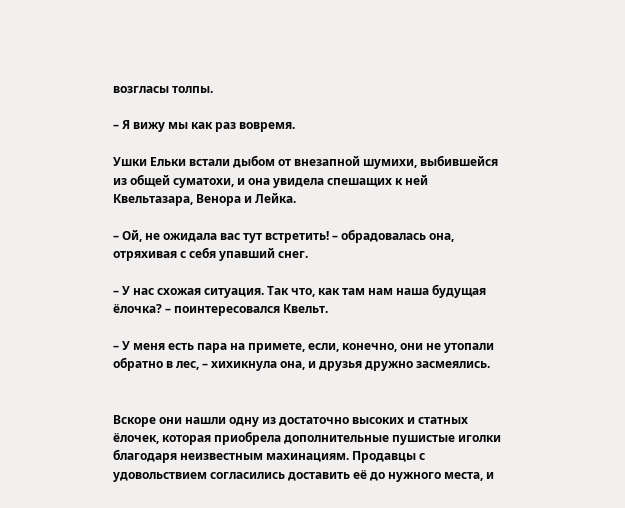возгласы толпы.

– Я вижу мы как раз вовремя.

Ушки Ельки встали дыбом от внезапной шумихи, выбившейся из общей суматохи, и она увидела спешащих к ней Квельтазара, Венора и Лейка.

– Ой, не ожидала вас тут встретить! – обрадовалась она, отряхивая с себя упавший снег.

– У нас схожая ситуация. Так что, как там нам наша будущая ёлочка? – поинтересовался Квельт.

– У меня есть пара на примете, если, конечно, они не утопали обратно в лес, – хихикнула она, и друзья дружно засмеялись.


Вскоре они нашли одну из достаточно высоких и статных ёлочек, которая приобрела дополнительные пушистые иголки благодаря неизвестным махинациям. Продавцы с удовольствием согласились доставить её до нужного места, и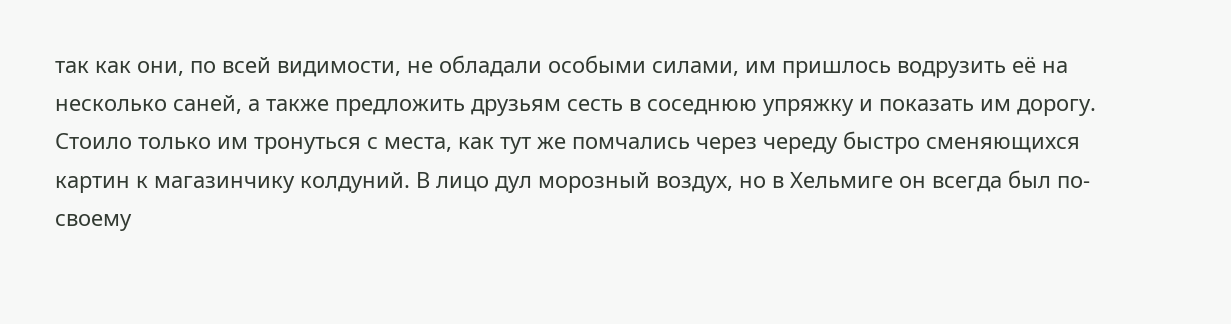так как они, по всей видимости, не обладали особыми силами, им пришлось водрузить её на несколько саней, а также предложить друзьям сесть в соседнюю упряжку и показать им дорогу. Стоило только им тронуться с места, как тут же помчались через череду быстро сменяющихся картин к магазинчику колдуний. В лицо дул морозный воздух, но в Хельмиге он всегда был по-своему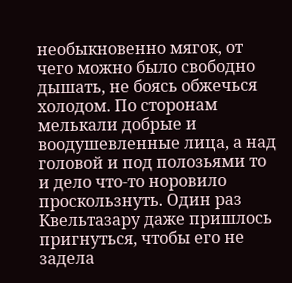необыкновенно мягок, от чего можно было свободно дышать, не боясь обжечься холодом. По сторонам мелькали добрые и воодушевленные лица, а над головой и под полозьями то и дело что-то норовило проскользнуть. Один раз Квельтазару даже пришлось пригнуться, чтобы его не задела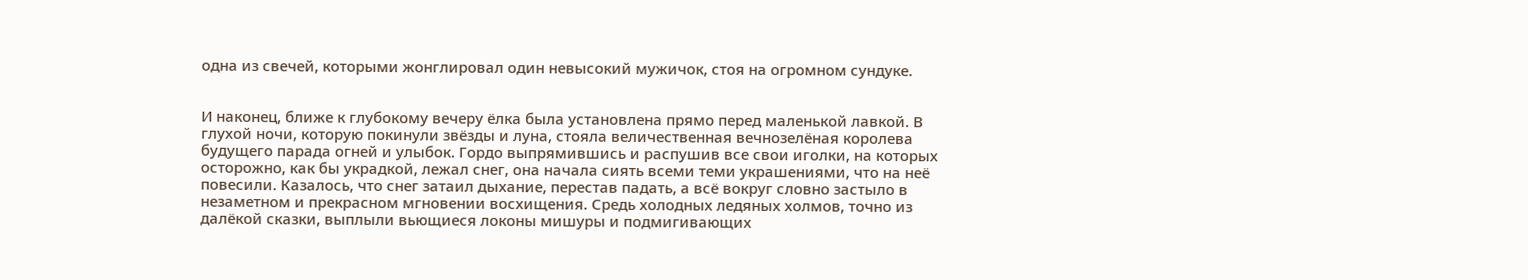одна из свечей, которыми жонглировал один невысокий мужичок, стоя на огромном сундуке.


И наконец, ближе к глубокому вечеру ёлка была установлена прямо перед маленькой лавкой. В глухой ночи, которую покинули звёзды и луна, стояла величественная вечнозелёная королева будущего парада огней и улыбок. Гордо выпрямившись и распушив все свои иголки, на которых осторожно, как бы украдкой, лежал снег, она начала сиять всеми теми украшениями, что на неё повесили. Казалось, что снег затаил дыхание, перестав падать, а всё вокруг словно застыло в незаметном и прекрасном мгновении восхищения. Средь холодных ледяных холмов, точно из далёкой сказки, выплыли вьющиеся локоны мишуры и подмигивающих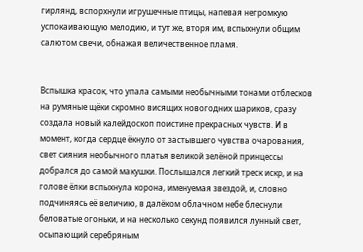гирлянд, вспорхнули игрушечные птицы, напевая негромкую успокаивающую мелодию, и тут же, вторя им, вспыхнули общим салютом свечи, обнажая величественное пламя.


Вспышка красок, что упала самыми необычными тонами отблесков на румяные щёки скромно висящих новогодних шариков, сразу создала новый калейдоскоп поистине прекрасных чувств. И в момент, когда сердце ёкнуло от застывшего чувства очарования, свет сияния необычного платья великой зелёной принцессы добрался до самой макушки. Послышался легкий треск искр, и на голове ёлки вспыхнула корона, именуемая звездой, и, словно подчиняясь её величию, в далёком облачном небе блеснули беловатые огоньки, и на несколько секунд появился лунный свет, осыпающий серебряным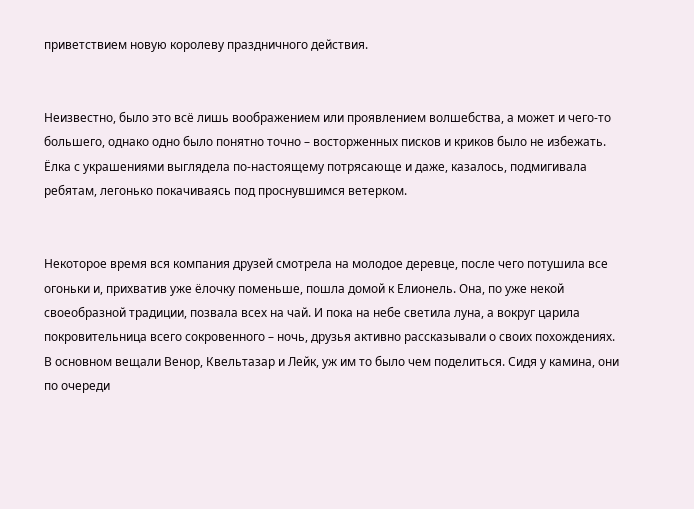приветствием новую королеву праздничного действия.


Неизвестно, было это всё лишь воображением или проявлением волшебства, а может и чего-то большего, однако одно было понятно точно – восторженных писков и криков было не избежать. Ёлка с украшениями выглядела по-настоящему потрясающе и даже, казалось, подмигивала ребятам, легонько покачиваясь под проснувшимся ветерком.


Некоторое время вся компания друзей смотрела на молодое деревце, после чего потушила все огоньки и, прихватив уже ёлочку поменьше, пошла домой к Елионель. Она, по уже некой своеобразной традиции, позвала всех на чай. И пока на небе светила луна, а вокруг царила покровительница всего сокровенного – ночь, друзья активно рассказывали о своих похождениях. В основном вещали Венор, Квельтазар и Лейк, уж им то было чем поделиться. Сидя у камина, они по очереди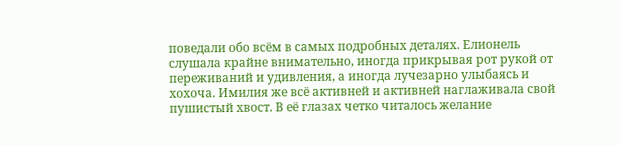поведали обо всём в самых подробных деталях. Елионель слушала крайне внимательно, иногда прикрывая рот рукой от переживаний и удивления, а иногда лучезарно улыбаясь и хохоча. Имилия же всё активней и активней наглаживала свой пушистый хвост. В её глазах четко читалось желание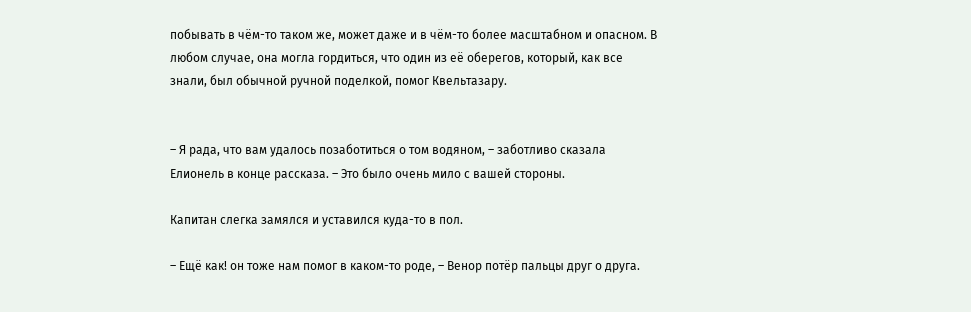побывать в чём-то таком же, может даже и в чём-то более масштабном и опасном. В любом случае, она могла гордиться, что один из её оберегов, который, как все знали, был обычной ручной поделкой, помог Квельтазару.


– Я рада, что вам удалось позаботиться о том водяном, – заботливо сказала Елионель в конце рассказа. – Это было очень мило с вашей стороны.

Капитан слегка замялся и уставился куда-то в пол.

– Ещё как! он тоже нам помог в каком-то роде, – Венор потёр пальцы друг о друга.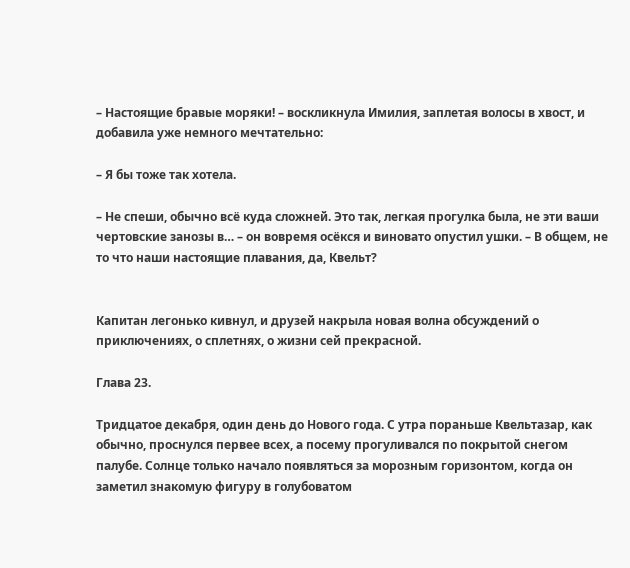– Настоящие бравые моряки! – воскликнула Имилия, заплетая волосы в хвост, и добавила уже немного мечтательно:

– Я бы тоже так хотела.

– Не спеши, обычно всё куда сложней. Это так, легкая прогулка была, не эти ваши чертовские занозы в… – он вовремя осёкся и виновато опустил ушки. – В общем, не то что наши настоящие плавания, да, Квельт?


Капитан легонько кивнул, и друзей накрыла новая волна обсуждений о приключениях, о сплетнях, о жизни сей прекрасной.

Глава 23.

Тридцатое декабря, один день до Нового года. С утра пораньше Квельтазар, как обычно, проснулся первее всех, а посему прогуливался по покрытой снегом палубе. Солнце только начало появляться за морозным горизонтом, когда он заметил знакомую фигуру в голубоватом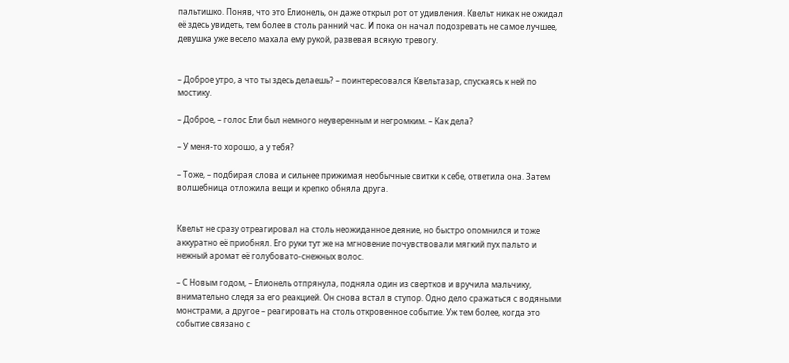пальтишко. Поняв, что это Елионель, он даже открыл рот от удивления. Квельт никак не ожидал её здесь увидеть, тем более в столь ранний час. И пока он начал подозревать не самое лучшее, девушка уже весело махала ему рукой, развевая всякую тревогу.


– Доброе утро, а что ты здесь делаешь? – поинтересовался Квельтазар, спускаясь к ней по мостику.

– Доброе, – голос Ели был немного неуверенным и негромким. – Как дела?

– У меня-то хорошо, а у тебя?

– Тоже, – подбирая слова и сильнее прижимая необычные свитки к себе, ответила она. Затем волшебница отложила вещи и крепко обняла друга.


Квельт не сразу отреагировал на столь неожиданное деяние, но быстро опомнился и тоже аккуратно её приобнял. Его руки тут же на мгновение почувствовали мягкий пух пальто и нежный аромат её голубовато-снежных волос.

– С Новым годом, – Елионель отпрянула, подняла один из свертков и вручила мальчику, внимательно следя за его реакцией. Он снова встал в ступор. Одно дело сражаться с водяными монстрами, а другое – реагировать на столь откровенное событие. Уж тем более, когда это событие связано с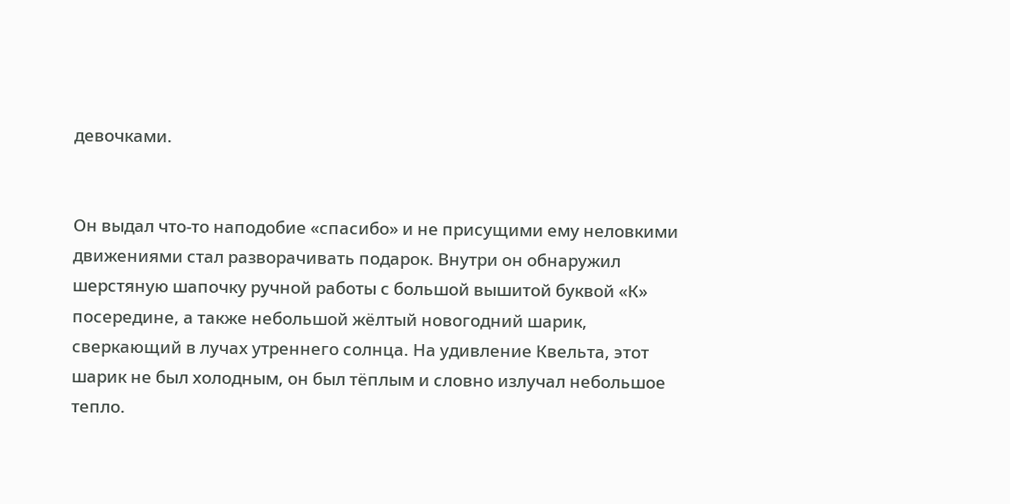девочками.


Он выдал что-то наподобие «спасибо» и не присущими ему неловкими движениями стал разворачивать подарок. Внутри он обнаружил шерстяную шапочку ручной работы с большой вышитой буквой «К» посередине, а также небольшой жёлтый новогодний шарик, сверкающий в лучах утреннего солнца. На удивление Квельта, этот шарик не был холодным, он был тёплым и словно излучал небольшое тепло.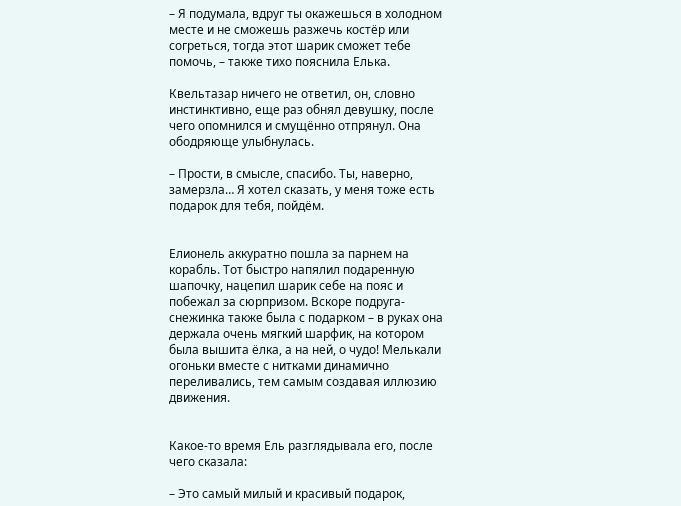– Я подумала, вдруг ты окажешься в холодном месте и не сможешь разжечь костёр или согреться, тогда этот шарик сможет тебе помочь, – также тихо пояснила Елька.

Квельтазар ничего не ответил, он, словно инстинктивно, еще раз обнял девушку, после чего опомнился и смущённо отпрянул. Она ободряюще улыбнулась.

– Прости, в смысле, спасибо. Ты, наверно, замерзла… Я хотел сказать, у меня тоже есть подарок для тебя, пойдём.


Елионель аккуратно пошла за парнем на корабль. Тот быстро напялил подаренную шапочку, нацепил шарик себе на пояс и побежал за сюрпризом. Вскоре подруга-снежинка также была с подарком – в руках она держала очень мягкий шарфик, на котором была вышита ёлка, а на ней, о чудо! Мелькали огоньки вместе с нитками динамично переливались, тем самым создавая иллюзию движения.


Какое-то время Ель разглядывала его, после чего сказала:

– Это самый милый и красивый подарок,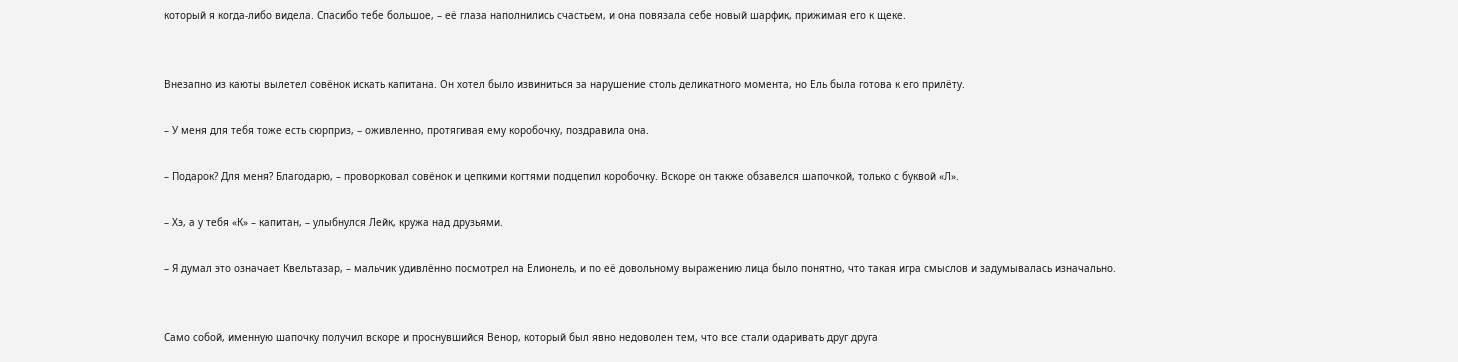который я когда-либо видела. Спасибо тебе большое, – её глаза наполнились счастьем, и она повязала себе новый шарфик, прижимая его к щеке.


Внезапно из каюты вылетел совёнок искать капитана. Он хотел было извиниться за нарушение столь деликатного момента, но Ель была готова к его прилёту.

– У меня для тебя тоже есть сюрприз, – оживленно, протягивая ему коробочку, поздравила она.

– Подарок? Для меня? Благодарю, – проворковал совёнок и цепкими когтями подцепил коробочку. Вскоре он также обзавелся шапочкой, только с буквой «Л».

– Хэ, а у тебя «К» – капитан, – улыбнулся Лейк, кружа над друзьями.

– Я думал это означает Квельтазар, – мальчик удивлённо посмотрел на Елионель, и по её довольному выражению лица было понятно, что такая игра смыслов и задумывалась изначально.


Само собой, именную шапочку получил вскоре и проснувшийся Венор, который был явно недоволен тем, что все стали одаривать друг друга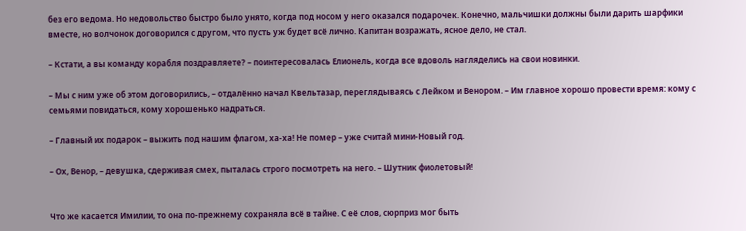без его ведома. Но недовольство быстро было унято, когда под носом у него оказался подарочек. Конечно, мальчишки должны были дарить шарфики вместе, но волчонок договорился с другом, что пусть уж будет всё лично. Капитан возражать, ясное дело, не стал.

– Кстати, а вы команду корабля поздравляете? – поинтересовалась Елионель, когда все вдоволь нагляделись на свои новинки.

– Мы с ним уже об этом договорились, – отдалённо начал Квельтазар, переглядываясь с Лейком и Венором. – Им главное хорошо провести время: кому с семьями повидаться, кому хорошенько надраться.

– Главный их подарок – выжить под нашим флагом, ха-ха! Не помер – уже считай мини-Новый год.

– Ох, Венор, – девушка, сдерживая смех, пыталась строго посмотреть на него. – Шутник фиолетовый!


Что же касается Имилии, то она по-прежнему сохраняла всё в тайне. С её слов, сюрприз мог быть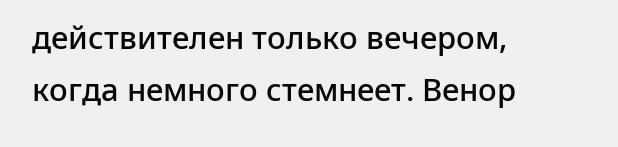действителен только вечером, когда немного стемнеет. Венор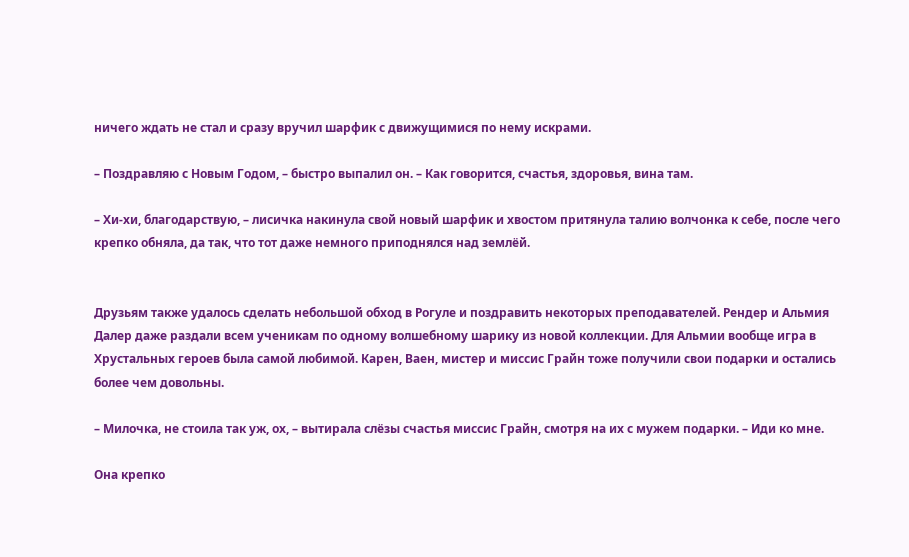ничего ждать не стал и сразу вручил шарфик с движущимися по нему искрами.

– Поздравляю с Новым Годом, – быстро выпалил он. – Как говорится, счастья, здоровья, вина там.

– Хи-хи, благодарствую, – лисичка накинула свой новый шарфик и хвостом притянула талию волчонка к себе, после чего крепко обняла, да так, что тот даже немного приподнялся над землёй.


Друзьям также удалось сделать небольшой обход в Рогуле и поздравить некоторых преподавателей. Рендер и Альмия Далер даже раздали всем ученикам по одному волшебному шарику из новой коллекции. Для Альмии вообще игра в Хрустальных героев была самой любимой. Карен, Ваен, мистер и миссис Грайн тоже получили свои подарки и остались более чем довольны.

– Милочка, не стоила так уж, ох, – вытирала слёзы счастья миссис Грайн, смотря на их с мужем подарки. – Иди ко мне.

Она крепко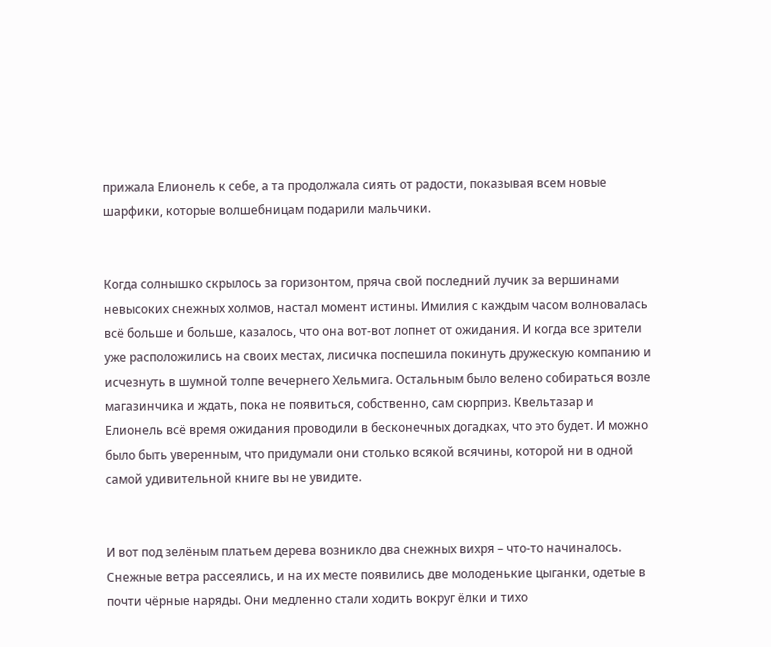прижала Елионель к себе, а та продолжала сиять от радости, показывая всем новые шарфики, которые волшебницам подарили мальчики.


Когда солнышко скрылось за горизонтом, пряча свой последний лучик за вершинами невысоких снежных холмов, настал момент истины. Имилия с каждым часом волновалась всё больше и больше, казалось, что она вот-вот лопнет от ожидания. И когда все зрители уже расположились на своих местах, лисичка поспешила покинуть дружескую компанию и исчезнуть в шумной толпе вечернего Хельмига. Остальным было велено собираться возле магазинчика и ждать, пока не появиться, собственно, сам сюрприз. Квельтазар и Елионель всё время ожидания проводили в бесконечных догадках, что это будет. И можно было быть уверенным, что придумали они столько всякой всячины, которой ни в одной самой удивительной книге вы не увидите.


И вот под зелёным платьем дерева возникло два снежных вихря – что-то начиналось. Снежные ветра рассеялись, и на их месте появились две молоденькие цыганки, одетые в почти чёрные наряды. Они медленно стали ходить вокруг ёлки и тихо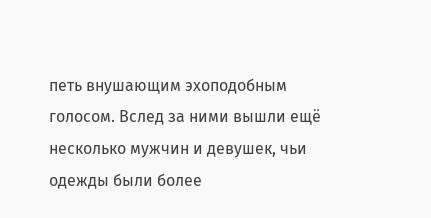петь внушающим эхоподобным голосом. Вслед за ними вышли ещё несколько мужчин и девушек, чьи одежды были более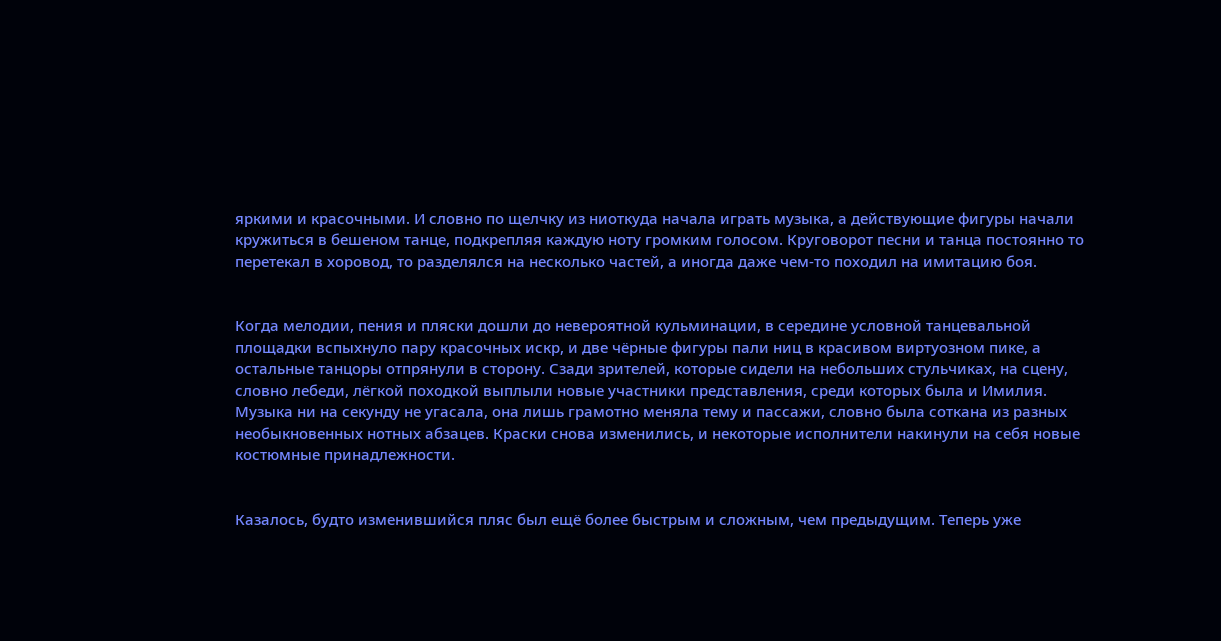яркими и красочными. И словно по щелчку из ниоткуда начала играть музыка, а действующие фигуры начали кружиться в бешеном танце, подкрепляя каждую ноту громким голосом. Круговорот песни и танца постоянно то перетекал в хоровод, то разделялся на несколько частей, а иногда даже чем-то походил на имитацию боя.


Когда мелодии, пения и пляски дошли до невероятной кульминации, в середине условной танцевальной площадки вспыхнуло пару красочных искр, и две чёрные фигуры пали ниц в красивом виртуозном пике, а остальные танцоры отпрянули в сторону. Сзади зрителей, которые сидели на небольших стульчиках, на сцену, словно лебеди, лёгкой походкой выплыли новые участники представления, среди которых была и Имилия. Музыка ни на секунду не угасала, она лишь грамотно меняла тему и пассажи, словно была соткана из разных необыкновенных нотных абзацев. Краски снова изменились, и некоторые исполнители накинули на себя новые костюмные принадлежности.


Казалось, будто изменившийся пляс был ещё более быстрым и сложным, чем предыдущим. Теперь уже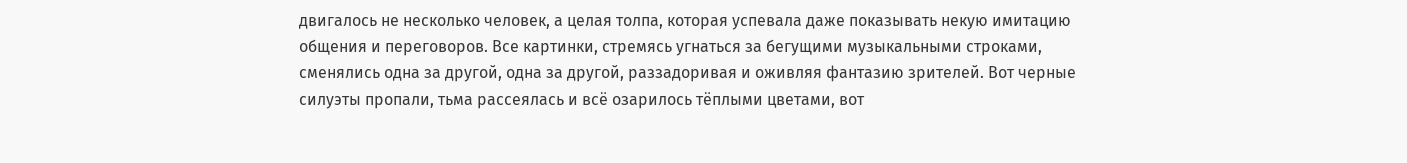двигалось не несколько человек, а целая толпа, которая успевала даже показывать некую имитацию общения и переговоров. Все картинки, стремясь угнаться за бегущими музыкальными строками, сменялись одна за другой, одна за другой, раззадоривая и оживляя фантазию зрителей. Вот черные силуэты пропали, тьма рассеялась и всё озарилось тёплыми цветами, вот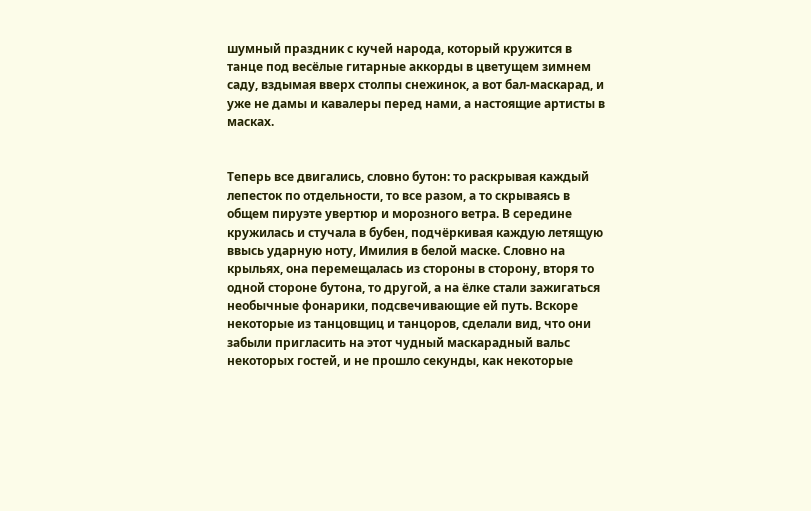шумный праздник с кучей народа, который кружится в танце под весёлые гитарные аккорды в цветущем зимнем саду, вздымая вверх столпы снежинок, а вот бал-маскарад, и уже не дамы и кавалеры перед нами, а настоящие артисты в масках.


Теперь все двигались, словно бутон: то раскрывая каждый лепесток по отдельности, то все разом, а то скрываясь в общем пируэте увертюр и морозного ветра. В середине кружилась и стучала в бубен, подчёркивая каждую летящую ввысь ударную ноту, Имилия в белой маске. Словно на крыльях, она перемещалась из стороны в сторону, вторя то одной стороне бутона, то другой, а на ёлке стали зажигаться необычные фонарики, подсвечивающие ей путь. Вскоре некоторые из танцовщиц и танцоров, сделали вид, что они забыли пригласить на этот чудный маскарадный вальс некоторых гостей, и не прошло секунды, как некоторые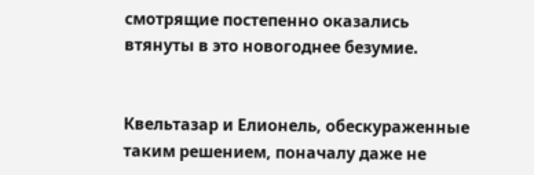смотрящие постепенно оказались втянуты в это новогоднее безумие.


Квельтазар и Елионель, обескураженные таким решением, поначалу даже не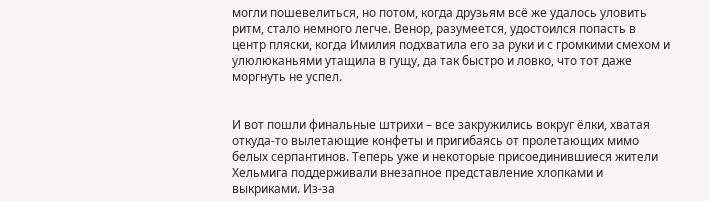могли пошевелиться, но потом, когда друзьям всё же удалось уловить ритм, стало немного легче. Венор, разумеется, удостоился попасть в центр пляски, когда Имилия подхватила его за руки и с громкими смехом и улюлюканьями утащила в гущу, да так быстро и ловко, что тот даже моргнуть не успел.


И вот пошли финальные штрихи – все закружились вокруг ёлки, хватая откуда-то вылетающие конфеты и пригибаясь от пролетающих мимо белых серпантинов. Теперь уже и некоторые присоединившиеся жители Хельмига поддерживали внезапное представление хлопками и выкриками. Из-за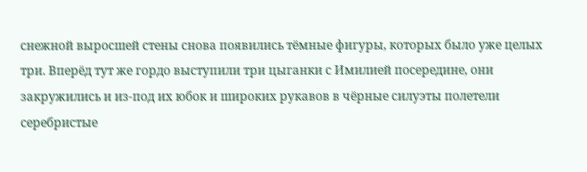снежной выросшей стены снова появились тёмные фигуры, которых было уже целых три. Вперёд тут же гордо выступили три цыганки с Имилией посередине, они закружились и из-под их юбок и широких рукавов в чёрные силуэты полетели серебристые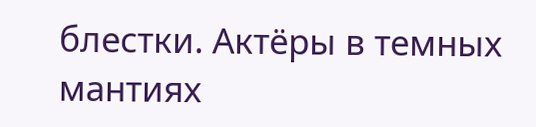блестки. Актёры в темных мантиях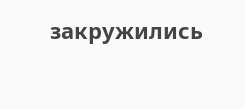закружились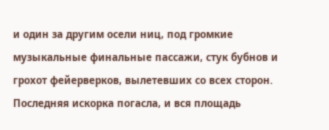и один за другим осели ниц, под громкие музыкальные финальные пассажи, стук бубнов и грохот фейерверков, вылетевших со всех сторон. Последняя искорка погасла, и вся площадь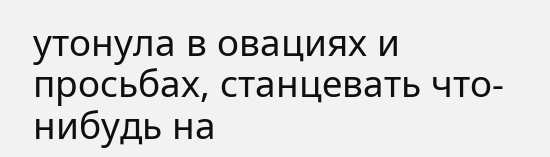утонула в овациях и просьбах, станцевать что-нибудь на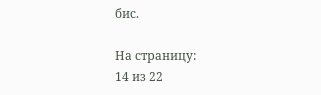бис.

На страницу:
14 из 22